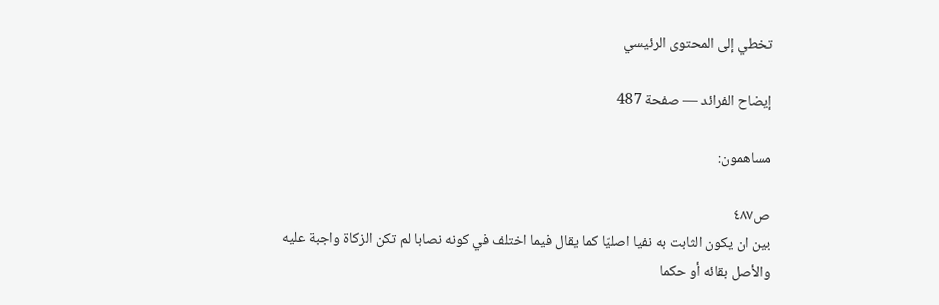تخطي إلى المحتوى الرئيسي

إيضاح الفرائد — صفحة 487

مساهمون:

ص٤٨٧
بين ان يكون الثابت به نفيا اصليّا كما يقال فيما اختلف في كونه نصابا لم تكن الزكاة واجبة عليه والأصل بقائه أو حكما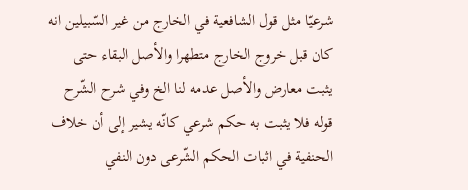شرعيّا مثل قول الشافعية في الخارج من غير السّبيلين انه كان قبل خروج الخارج متطهرا والأصل البقاء حتى يثبت معارض والأصل عدمه لنا الخ وفي شرح الشّرح قوله فلا يثبت به حكم شرعي كانّه يشير إلى أن خلاف الحنفية في اثبات الحكم الشّرعى دون النفي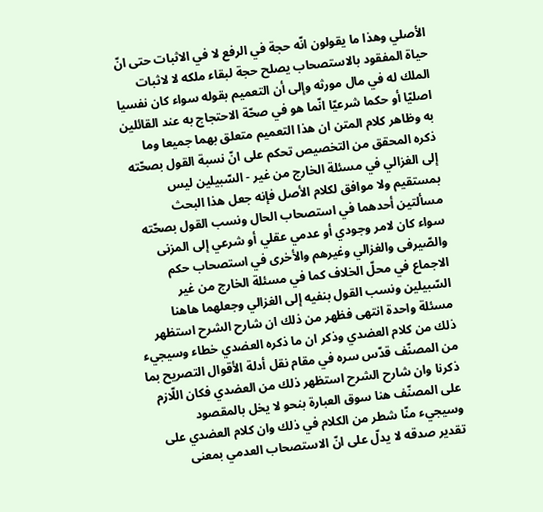الأصلي وهذا ما يقولون انّه حجة في الرفع لا في الاثبات حتى انّ حياة المفقود بالاستصحاب يصلح حجة لبقاء ملكه لا لاثبات الملك له في مال مورثه وإلى أن التعميم بقوله سواء كان نفسيا اصليّا أو حكما شرعيّا انّما هو في صحّة الاحتجاج به عند القائلين به وظاهر كلام المتن ان هذا التعميم متعلق بهما جميعا وما ذكره المحقق من التخصيص تحكم على انّ نسبة القول بصحّته إلى الغزالي في مسئلة الخارج من غير - السّبيلين ليس بمستقيم ولا موافق لكلام الأصل فإنه جعل هذا البحث مسألتين أحدهما في استصحاب الحال ونسب القول بصحّته سواء كان لامر وجودي أو عدمي عقلي أو شرعي إلى المزنى والصّيرفى والغزالي وغيرهم والأخرى في استصحاب حكم الاجماع في محلّ الخلاف كما في مسئلة الخارج من غير السّبيلين ونسب القول بنفيه إلى الغزالي وجعلهما هاهنا مسئلة واحدة انتهى فظهر من ذلك ان شارح الشرح استظهر ذلك من كلام العضدي وذكر ان ما ذكره العضدي خطاء وسيجيء من المصنّف قدّس سره في مقام نقل أدلة الأقوال التصريح بما ذكرنا وان شارح الشرح استظهر ذلك من العضدي فكان اللّازم على المصنّف هنا سوق العبارة بنحو لا يخل بالمقصود وسيجيء منّا شطر من الكلام في ذلك وان كلام العضدي على تقدير صدقه لا يدلّ على انّ الاستصحاب العدمي بمعنى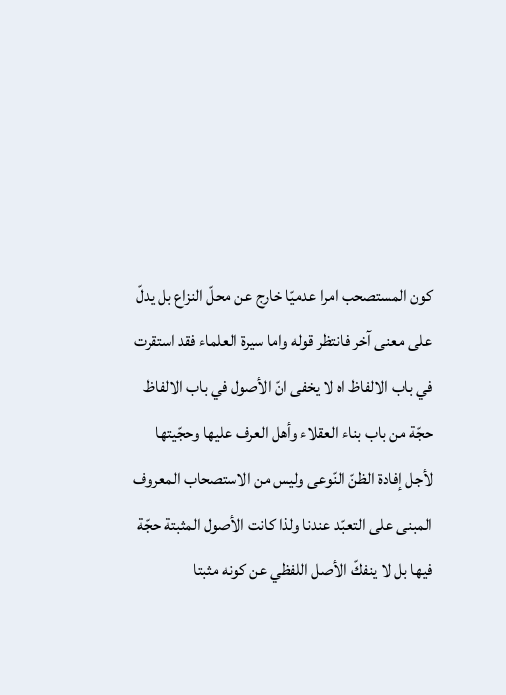كون المستصحب امرا عدميّا خارج عن محلّ النزاع بل يدلّ على معنى آخر فانتظر قوله واما سيرة العلماء فقد استقرت في باب الالفاظ اه لا يخفى انّ الأصول في باب الالفاظ حجّة من باب بناء العقلاء وأهل العرف عليها وحجّيتها لأجل إفادة الظنّ النّوعى وليس من الاستصحاب المعروف المبنى على التعبّد عندنا ولذا كانت الأصول المثبتة حجّة فيها بل لا ينفكّ الأصل اللفظي عن كونه مثبتا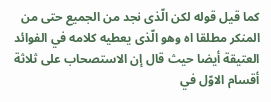كما قيل قوله لكن الّذى نجد من الجميع حتى من المنكر مطلقا اه وهو الّذى يعطيه كلامه في الفوائد العتيقة أيضا حيث قال إن الاستصحاب على ثلاثة أقسام الاوّل في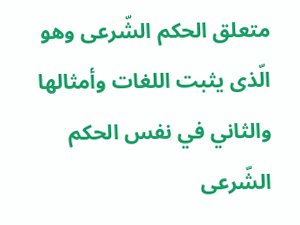متعلق الحكم الشّرعى وهو الّذى يثبت اللغات وأمثالها والثاني في نفس الحكم الشّرعى